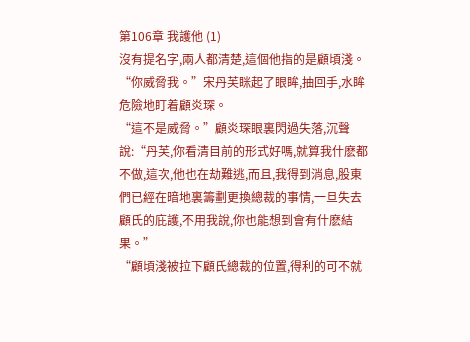第106章 我護他 (1)
沒有提名字,兩人都清楚,這個他指的是顧頃淺。
“你威脅我。”宋丹芙眯起了眼眸,抽回手,水眸危險地盯着顧炎琛。
“這不是威脅。”顧炎琛眼裏閃過失落,沉聲說:“丹芙,你看清目前的形式好嗎,就算我什麽都不做,這次,他也在劫難逃,而且,我得到消息,股東們已經在暗地裏籌劃更換總裁的事情,一旦失去顧氏的庇護,不用我說,你也能想到會有什麽結果。”
“顧頃淺被拉下顧氏總裁的位置,得利的可不就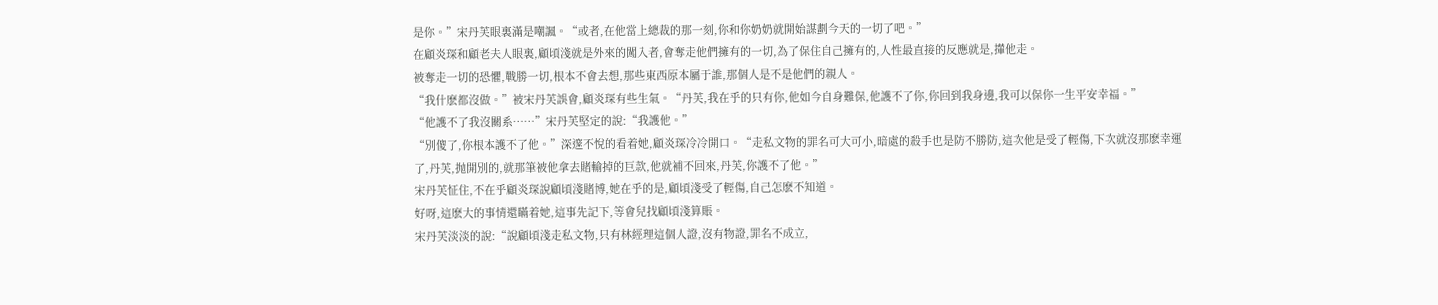是你。”宋丹芙眼裏滿是嘲諷。“或者,在他當上總裁的那一刻,你和你奶奶就開始謀劃今天的一切了吧。”
在顧炎琛和顧老夫人眼裏,顧頃淺就是外來的闖入者,會奪走他們擁有的一切,為了保住自己擁有的,人性最直接的反應就是,攆他走。
被奪走一切的恐懼,戰勝一切,根本不會去想,那些東西原本屬于誰,那個人是不是他們的親人。
“我什麽都沒做。”被宋丹芙誤會,顧炎琛有些生氣。“丹芙,我在乎的只有你,他如今自身難保,他護不了你,你回到我身邊,我可以保你一生平安幸福。”
“他護不了我沒關系……”宋丹芙堅定的說:“我護他。”
“別傻了,你根本護不了他。”深邃不悅的看着她,顧炎琛冷冷開口。“走私文物的罪名可大可小,暗處的殺手也是防不勝防,這次他是受了輕傷,下次就沒那麽幸運了,丹芙,抛開別的,就那筆被他拿去賭輸掉的巨款,他就補不回來,丹芙,你護不了他。”
宋丹芙怔住,不在乎顧炎琛說顧頃淺賭博,她在乎的是,顧頃淺受了輕傷,自己怎麽不知道。
好呀,這麽大的事情還瞞着她,這事先記下,等會兒找顧頃淺算賬。
宋丹芙淡淡的說:“說顧頃淺走私文物,只有林經理這個人證,沒有物證,罪名不成立,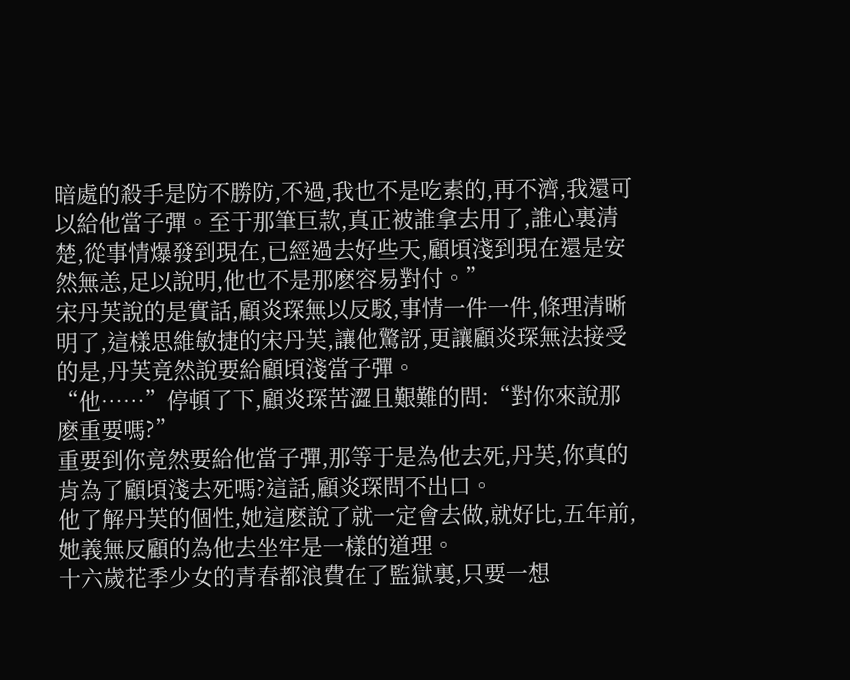暗處的殺手是防不勝防,不過,我也不是吃素的,再不濟,我還可以給他當子彈。至于那筆巨款,真正被誰拿去用了,誰心裏清楚,從事情爆發到現在,已經過去好些天,顧頃淺到現在還是安然無恙,足以說明,他也不是那麽容易對付。”
宋丹芙說的是實話,顧炎琛無以反駁,事情一件一件,條理清晰明了,這樣思維敏捷的宋丹芙,讓他驚訝,更讓顧炎琛無法接受的是,丹芙竟然說要給顧頃淺當子彈。
“他……”停頓了下,顧炎琛苦澀且艱難的問:“對你來說那麽重要嗎?”
重要到你竟然要給他當子彈,那等于是為他去死,丹芙,你真的肯為了顧頃淺去死嗎?這話,顧炎琛問不出口。
他了解丹芙的個性,她這麽說了就一定會去做,就好比,五年前,她義無反顧的為他去坐牢是一樣的道理。
十六歲花季少女的青春都浪費在了監獄裏,只要一想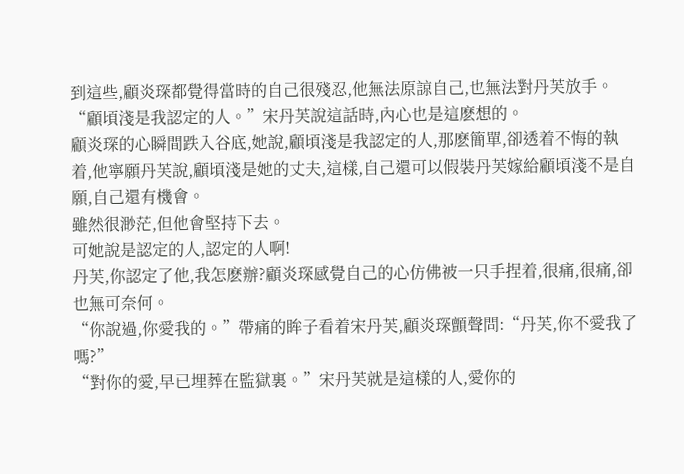到這些,顧炎琛都覺得當時的自己很殘忍,他無法原諒自己,也無法對丹芙放手。
“顧頃淺是我認定的人。”宋丹芙說這話時,內心也是這麽想的。
顧炎琛的心瞬間跌入谷底,她說,顧頃淺是我認定的人,那麽簡單,卻透着不悔的執着,他寧願丹芙說,顧頃淺是她的丈夫,這樣,自己還可以假裝丹芙嫁給顧頃淺不是自願,自己還有機會。
雖然很渺茫,但他會堅持下去。
可她說是認定的人,認定的人啊!
丹芙,你認定了他,我怎麽辦?顧炎琛感覺自己的心仿佛被一只手捏着,很痛,很痛,卻也無可奈何。
“你說過,你愛我的。”帶痛的眸子看着宋丹芙,顧炎琛顫聲問:“丹芙,你不愛我了嗎?”
“對你的愛,早已埋葬在監獄裏。”宋丹芙就是這樣的人,愛你的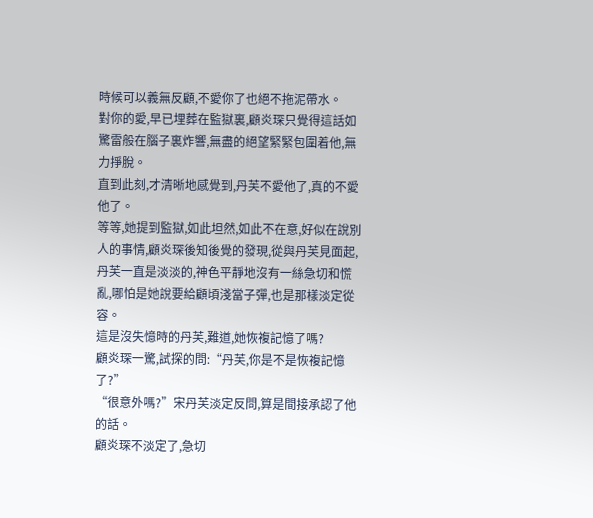時候可以義無反顧,不愛你了也絕不拖泥帶水。
對你的愛,早已埋葬在監獄裏,顧炎琛只覺得這話如驚雷般在腦子裏炸響,無盡的絕望緊緊包圍着他,無力掙脫。
直到此刻,才清晰地感覺到,丹芙不愛他了,真的不愛他了。
等等,她提到監獄,如此坦然,如此不在意,好似在說別人的事情,顧炎琛後知後覺的發現,從與丹芙見面起,丹芙一直是淡淡的,神色平靜地沒有一絲急切和慌亂,哪怕是她說要給顧頃淺當子彈,也是那樣淡定從容。
這是沒失憶時的丹芙,難道,她恢複記憶了嗎?
顧炎琛一驚,試探的問:“丹芙,你是不是恢複記憶了?”
“很意外嗎?”宋丹芙淡定反問,算是間接承認了他的話。
顧炎琛不淡定了,急切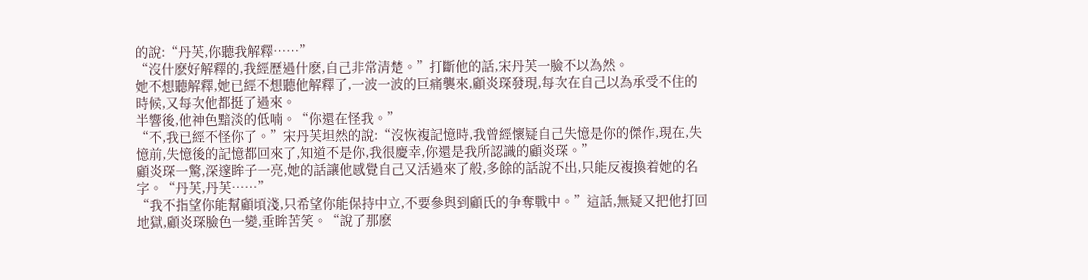的說:“丹芙,你聽我解釋……”
“沒什麽好解釋的,我經歷過什麽,自己非常清楚。”打斷他的話,宋丹芙一臉不以為然。
她不想聽解釋,她已經不想聽他解釋了,一波一波的巨痛襲來,顧炎琛發現,每次在自己以為承受不住的時候,又每次他都挺了過來。
半響後,他神色黯淡的低喃。“你還在怪我。”
“不,我已經不怪你了。”宋丹芙坦然的說:“沒恢複記憶時,我曾經懷疑自己失憶是你的傑作,現在,失憶前,失憶後的記憶都回來了,知道不是你,我很慶幸,你還是我所認識的顧炎琛。”
顧炎琛一驚,深邃眸子一亮,她的話讓他感覺自己又活過來了般,多餘的話說不出,只能反複換着她的名字。“丹芙,丹芙……”
“我不指望你能幫顧頃淺,只希望你能保持中立,不要參與到顧氏的争奪戰中。”這話,無疑又把他打回地獄,顧炎琛臉色一變,垂眸苦笑。“說了那麽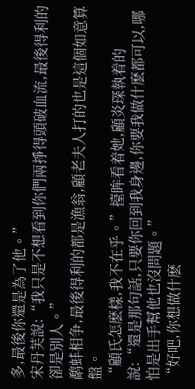多,最後你還是為了他。”
宋丹芙說:“我只是不想看到你們兩掙得頭破血流,最後得利的卻是別人。”
鹬蚌相争,最後得利的都是漁翁,顧老夫人打的也是這個如意算盤。
“顧氏怎麽樣,我不在乎。”擡眸看着她,顧炎琛執着的說:“還是那句話,只要你回到我身邊,你要我做什麽都可以,哪怕是出手幫他也沒問題。”
“好吧,你想做什麽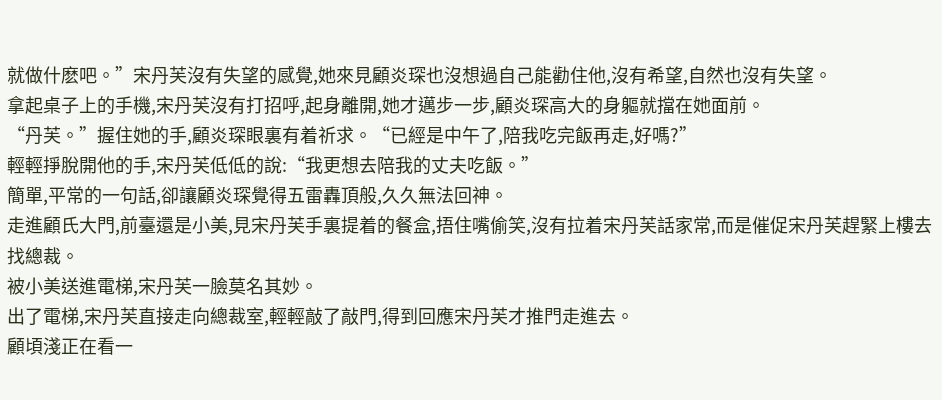就做什麽吧。”宋丹芙沒有失望的感覺,她來見顧炎琛也沒想過自己能勸住他,沒有希望,自然也沒有失望。
拿起桌子上的手機,宋丹芙沒有打招呼,起身離開,她才邁步一步,顧炎琛高大的身軀就擋在她面前。
“丹芙。”握住她的手,顧炎琛眼裏有着祈求。“已經是中午了,陪我吃完飯再走,好嗎?”
輕輕掙脫開他的手,宋丹芙低低的說:“我更想去陪我的丈夫吃飯。”
簡單,平常的一句話,卻讓顧炎琛覺得五雷轟頂般,久久無法回神。
走進顧氏大門,前臺還是小美,見宋丹芙手裏提着的餐盒,捂住嘴偷笑,沒有拉着宋丹芙話家常,而是催促宋丹芙趕緊上樓去找總裁。
被小美送進電梯,宋丹芙一臉莫名其妙。
出了電梯,宋丹芙直接走向總裁室,輕輕敲了敲門,得到回應宋丹芙才推門走進去。
顧頃淺正在看一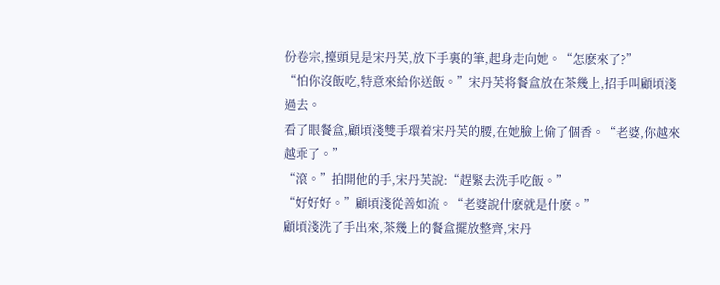份卷宗,擡頭見是宋丹芙,放下手裏的筆,起身走向她。“怎麽來了?”
“怕你沒飯吃,特意來給你送飯。”宋丹芙将餐盒放在茶幾上,招手叫顧頃淺過去。
看了眼餐盒,顧頃淺雙手環着宋丹芙的腰,在她臉上偷了個香。“老婆,你越來越乖了。”
“滾。”拍開他的手,宋丹芙說:“趕緊去洗手吃飯。”
“好好好。”顧頃淺從善如流。“老婆說什麽就是什麽。”
顧頃淺洗了手出來,茶幾上的餐盒擺放整齊,宋丹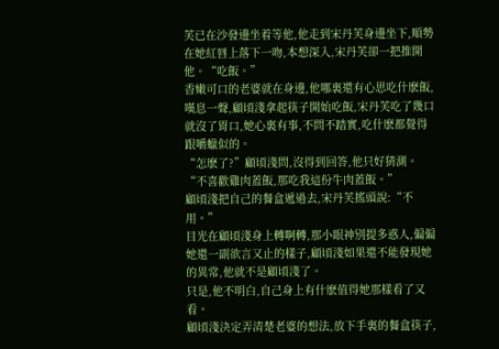芙已在沙發邊坐着等他,他走到宋丹芙身邊坐下,順勢在她紅唇上落下一吻,本想深入,宋丹芙卻一把推開他。“吃飯。”
香嫩可口的老婆就在身邊,他哪裏還有心思吃什麽飯,嘆息一聲,顧頃淺拿起筷子開始吃飯,宋丹芙吃了幾口就沒了胃口,她心裏有事,不問不踏實,吃什麽都覺得跟嚼蠟似的。
“怎麽了?”顧頃淺問,沒得到回答,他只好猜測。“不喜歡雞肉蓋飯,那吃我這份牛肉蓋飯。”
顧頃淺把自己的餐盒遞過去,宋丹芙搖頭說:“不用。”
目光在顧頃淺身上轉啊轉,那小眼神別提多惑人,偏偏她還一副欲言又止的樣子,顧頃淺如果還不能發現她的異常,他就不是顧頃淺了。
只是,他不明白,自己身上有什麽值得她那樣看了又看。
顧頃淺決定弄清楚老婆的想法,放下手裏的餐盒筷子,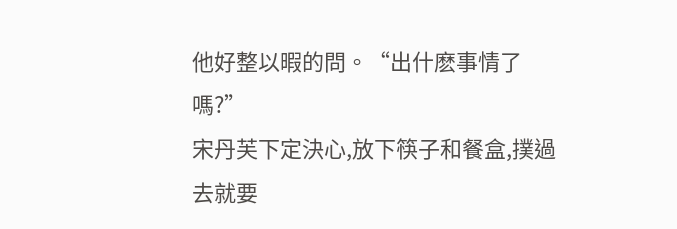他好整以暇的問。“出什麽事情了嗎?”
宋丹芙下定決心,放下筷子和餐盒,撲過去就要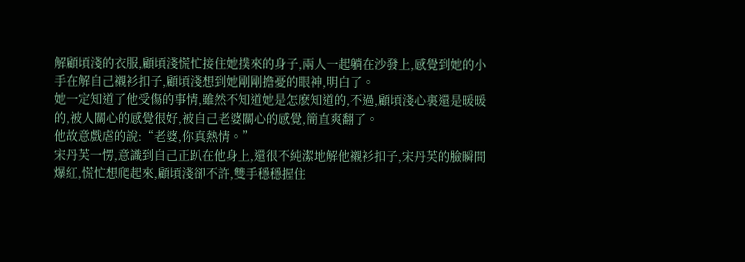解顧頃淺的衣服,顧頃淺慌忙接住她撲來的身子,兩人一起躺在沙發上,感覺到她的小手在解自己襯衫扣子,顧頃淺想到她剛剛擔憂的眼神,明白了。
她一定知道了他受傷的事情,雖然不知道她是怎麽知道的,不過,顧頃淺心裏還是暖暖的,被人關心的感覺很好,被自己老婆關心的感覺,簡直爽翻了。
他故意戲虐的說:“老婆,你真熱情。”
宋丹芙一愣,意識到自己正趴在他身上,還很不純潔地解他襯衫扣子,宋丹芙的臉瞬間爆紅,慌忙想爬起來,顧頃淺卻不許,雙手穩穩握住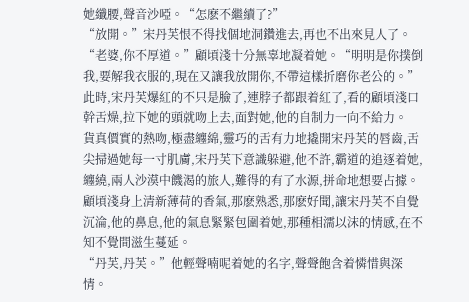她纖腰,聲音沙啞。“怎麽不繼續了?”
“放開。”宋丹芙恨不得找個地洞鑽進去,再也不出來見人了。
“老婆,你不厚道。”顧頃淺十分無辜地凝着她。“明明是你撲倒我,要解我衣服的,現在又讓我放開你,不帶這樣折磨你老公的。”
此時,宋丹芙爆紅的不只是臉了,連脖子都跟着紅了,看的顧頃淺口幹舌燥,拉下她的頭就吻上去,面對她,他的自制力一向不給力。
貨真價實的熱吻,極盡纏綿,靈巧的舌有力地撬開宋丹芙的唇齒,舌尖掃過她每一寸肌膚,宋丹芙下意識躲避,他不許,霸道的追逐着她,纏繞,兩人沙漠中饑渴的旅人,難得的有了水源,拼命地想要占據。
顧頃淺身上清新薄荷的香氣,那麽熟悉,那麽好聞,讓宋丹芙不自覺沉淪,他的鼻息,他的氣息緊緊包圍着她,那種相濡以沫的情感,在不知不覺間滋生蔓延。
“丹芙,丹芙。”他輕聲喃呢着她的名字,聲聲飽含着憐惜與深情。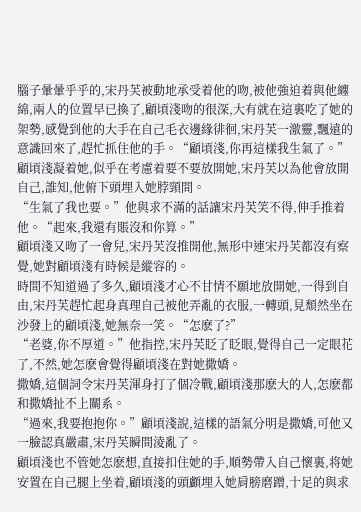腦子暈暈乎乎的,宋丹芙被動地承受着他的吻,被他強迫着與他纏綿,兩人的位置早已換了,顧頃淺吻的很深,大有就在這裏吃了她的架勢,感覺到他的大手在自己毛衣邊緣徘徊,宋丹芙一激靈,飄遠的意識回來了,趕忙抓住他的手。“顧頃淺,你再這樣我生氣了。”
顧頃淺凝着她,似乎在考慮着要不要放開她,宋丹芙以為他會放開自己,誰知,他俯下頭埋入她脖頸間。
“生氣了我也要。”他與求不滿的話讓宋丹芙笑不得,伸手推着他。“起來,我還有賬沒和你算。”
顧頃淺又吻了一會兒,宋丹芙沒推開他,無形中連宋丹芙都沒有察覺,她對顧頃淺有時候是縱容的。
時間不知道過了多久,顧頃淺才心不甘情不願地放開她,一得到自由,宋丹芙趕忙起身真理自己被他弄亂的衣服,一轉頭,見頹然坐在沙發上的顧頃淺,她無奈一笑。“怎麽了?”
“老婆,你不厚道。”他指控,宋丹芙眨了眨眼,覺得自己一定眼花了,不然,她怎麽會覺得顧頃淺在對她撒嬌。
撒嬌,這個詞令宋丹芙渾身打了個冷戰,顧頃淺那麽大的人,怎麽都和撒嬌扯不上關系。
“過來,我要抱抱你。”顧頃淺說,這樣的語氣分明是撒嬌,可他又一臉認真嚴肅,宋丹芙瞬間淩亂了。
顧頃淺也不管她怎麽想,直接扣住她的手,順勢帶入自己懷裏,将她安置在自己腿上坐着,顧頃淺的頭顱埋入她肩膀磨蹭,十足的與求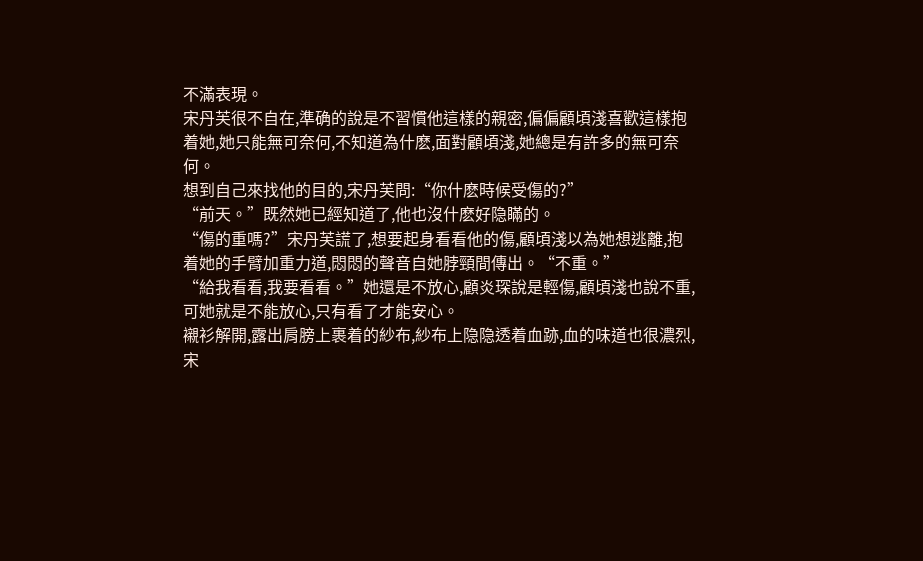不滿表現。
宋丹芙很不自在,準确的說是不習慣他這樣的親密,偏偏顧頃淺喜歡這樣抱着她,她只能無可奈何,不知道為什麽,面對顧頃淺,她總是有許多的無可奈何。
想到自己來找他的目的,宋丹芙問:“你什麽時候受傷的?”
“前天。”既然她已經知道了,他也沒什麽好隐瞞的。
“傷的重嗎?”宋丹芙謊了,想要起身看看他的傷,顧頃淺以為她想逃離,抱着她的手臂加重力道,悶悶的聲音自她脖頸間傳出。“不重。”
“給我看看,我要看看。”她還是不放心,顧炎琛說是輕傷,顧頃淺也說不重,可她就是不能放心,只有看了才能安心。
襯衫解開,露出肩膀上裹着的紗布,紗布上隐隐透着血跡,血的味道也很濃烈,宋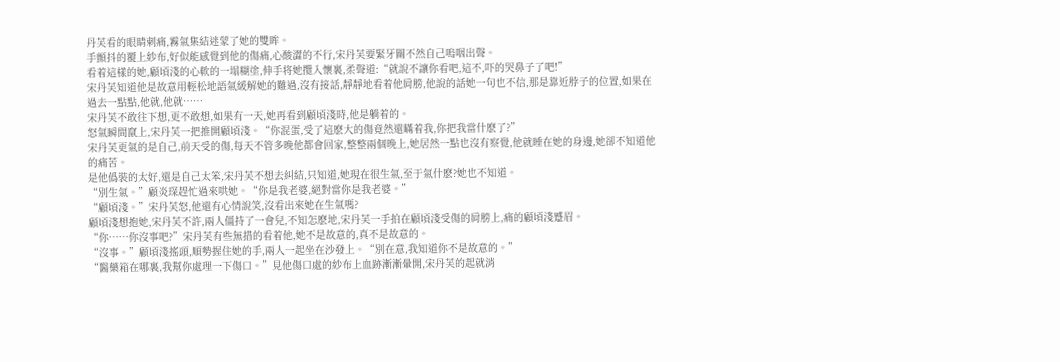丹芙看的眼睛刺痛,霧氣集結迷蒙了她的雙眸。
手顫抖的覆上紗布,好似能感覺到他的傷痛,心酸澀的不行,宋丹芙要緊牙關不然自己嗚咽出聲。
看着這樣的她,顧頃淺的心軟的一塌糊塗,伸手将她攬入懷裏,柔聲道:“就說不讓你看吧,這不,吓的哭鼻子了吧!”
宋丹芙知道他是故意用輕松地語氣緩解她的難過,沒有接話,靜靜地看着他肩膀,他說的話她一句也不信,那是靠近脖子的位置,如果在過去一點點,他就,他就……
宋丹芙不敢往下想,更不敢想,如果有一天,她再看到顧頃淺時,他是躺着的。
怒氣瞬間竄上,宋丹芙一把推開顧頃淺。“你混蛋,受了這麽大的傷竟然還瞞着我,你把我當什麽了?”
宋丹芙更氣的是自己,前天受的傷,每天不管多晚他都會回家,整整兩個晚上,她居然一點也沒有察覺,他就睡在她的身邊,她卻不知道他的痛苦。
是他僞裝的太好,還是自己太笨,宋丹芙不想去糾結,只知道,她現在很生氣,至于氣什麽?她也不知道。
“別生氣。”顧炎琛趕忙過來哄她。“你是我老婆,絕對當你是我老婆。”
“顧頃淺。”宋丹芙怒,他還有心情說笑,沒看出來她在生氣嗎?
顧頃淺想抱她,宋丹芙不許,兩人僵持了一會兒,不知怎麽地,宋丹芙一手拍在顧頃淺受傷的肩膀上,痛的顧頃淺蹙眉。
“你……你沒事吧?”宋丹芙有些無措的看着他,她不是故意的,真不是故意的。
“沒事。”顧頃淺搖頭,順勢握住她的手,兩人一起坐在沙發上。“別在意,我知道你不是故意的。”
“醫藥箱在哪裏,我幫你處理一下傷口。”見他傷口處的紗布上血跡漸漸暈開,宋丹芙的起就消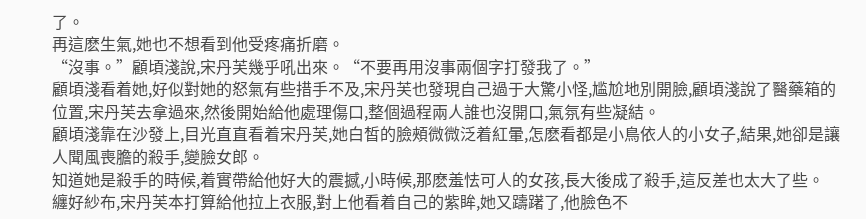了。
再這麽生氣,她也不想看到他受疼痛折磨。
“沒事。”顧頃淺說,宋丹芙幾乎吼出來。“不要再用沒事兩個字打發我了。”
顧頃淺看着她,好似對她的怒氣有些措手不及,宋丹芙也發現自己過于大驚小怪,尴尬地別開臉,顧頃淺說了醫藥箱的位置,宋丹芙去拿過來,然後開始給他處理傷口,整個過程兩人誰也沒開口,氣氛有些凝結。
顧頃淺靠在沙發上,目光直直看着宋丹芙,她白皙的臉頰微微泛着紅暈,怎麽看都是小鳥依人的小女子,結果,她卻是讓人聞風喪膽的殺手,變臉女郎。
知道她是殺手的時候,着實帶給他好大的震撼,小時候,那麽羞怯可人的女孩,長大後成了殺手,這反差也太大了些。
纏好紗布,宋丹芙本打算給他拉上衣服,對上他看着自己的紫眸,她又躊躇了,他臉色不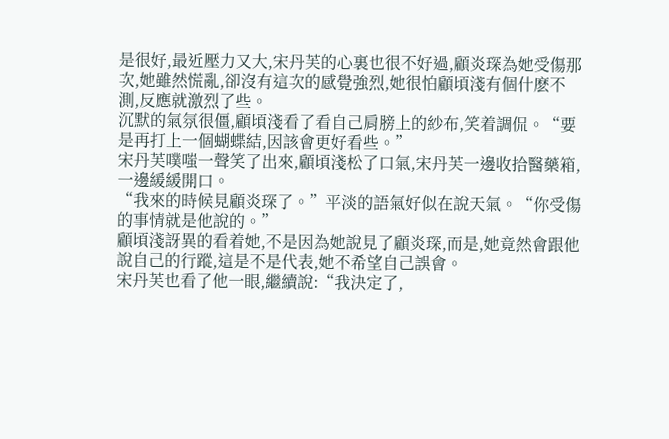是很好,最近壓力又大,宋丹芙的心裏也很不好過,顧炎琛為她受傷那次,她雖然慌亂,卻沒有這次的感覺強烈,她很怕顧頃淺有個什麽不測,反應就激烈了些。
沉默的氣氛很僵,顧頃淺看了看自己肩膀上的紗布,笑着調侃。“要是再打上一個蝴蝶結,因該會更好看些。”
宋丹芙噗嗤一聲笑了出來,顧頃淺松了口氣,宋丹芙一邊收拾醫藥箱,一邊緩緩開口。
“我來的時候見顧炎琛了。”平淡的語氣好似在說天氣。“你受傷的事情就是他說的。”
顧頃淺訝異的看着她,不是因為她說見了顧炎琛,而是,她竟然會跟他說自己的行蹤,這是不是代表,她不希望自己誤會。
宋丹芙也看了他一眼,繼續說:“我決定了,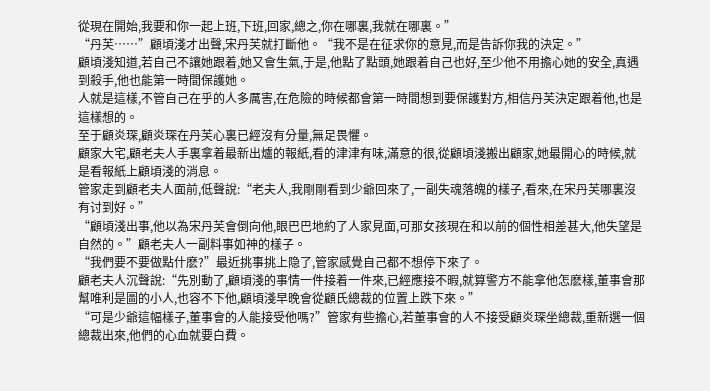從現在開始,我要和你一起上班,下班,回家,總之,你在哪裏,我就在哪裏。”
“丹芙……”顧頃淺才出聲,宋丹芙就打斷他。“我不是在征求你的意見,而是告訴你我的決定。”
顧頃淺知道,若自己不讓她跟着,她又會生氣,于是,他點了點頭,她跟着自己也好,至少他不用擔心她的安全,真遇到殺手,他也能第一時間保護她。
人就是這樣,不管自己在乎的人多厲害,在危險的時候都會第一時間想到要保護對方,相信丹芙決定跟着他,也是這樣想的。
至于顧炎琛,顧炎琛在丹芙心裏已經沒有分量,無足畏懼。
顧家大宅,顧老夫人手裏拿着最新出爐的報紙,看的津津有味,滿意的很,從顧頃淺搬出顧家,她最開心的時候,就是看報紙上顧頃淺的消息。
管家走到顧老夫人面前,低聲說:“老夫人,我剛剛看到少爺回來了,一副失魂落魄的樣子,看來,在宋丹芙哪裏沒有讨到好。”
“顧頃淺出事,他以為宋丹芙會倒向他,眼巴巴地約了人家見面,可那女孩現在和以前的個性相差甚大,他失望是自然的。”顧老夫人一副料事如神的樣子。
“我們要不要做點什麽?”最近挑事挑上隐了,管家感覺自己都不想停下來了。
顧老夫人沉聲說:“先別動了,顧頃淺的事情一件接着一件來,已經應接不暇,就算警方不能拿他怎麽樣,董事會那幫唯利是圖的小人,也容不下他,顧頃淺早晚會從顧氏總裁的位置上跌下來。”
“可是少爺這幅樣子,董事會的人能接受他嗎?”管家有些擔心,若董事會的人不接受顧炎琛坐總裁,重新選一個總裁出來,他們的心血就要白費。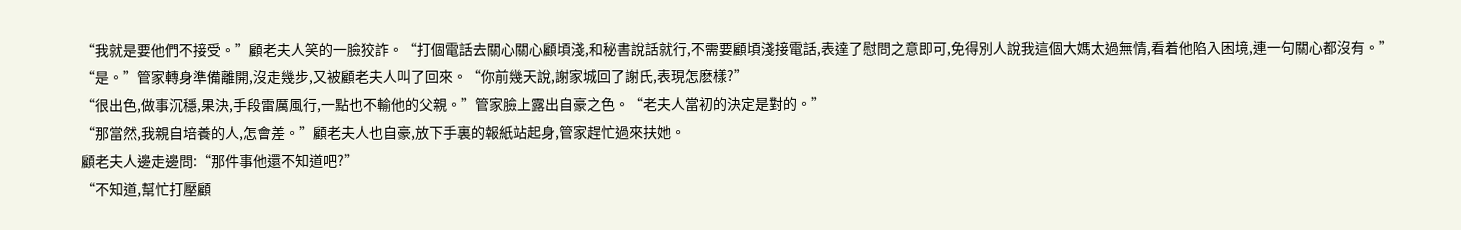“我就是要他們不接受。”顧老夫人笑的一臉狡詐。“打個電話去關心關心顧頃淺,和秘書說話就行,不需要顧頃淺接電話,表達了慰問之意即可,免得別人說我這個大媽太過無情,看着他陷入困境,連一句關心都沒有。”
“是。”管家轉身準備離開,沒走幾步,又被顧老夫人叫了回來。“你前幾天說,謝家城回了謝氏,表現怎麽樣?”
“很出色,做事沉穩,果決,手段雷厲風行,一點也不輸他的父親。”管家臉上露出自豪之色。“老夫人當初的決定是對的。”
“那當然,我親自培養的人,怎會差。”顧老夫人也自豪,放下手裏的報紙站起身,管家趕忙過來扶她。
顧老夫人邊走邊問:“那件事他還不知道吧?”
“不知道,幫忙打壓顧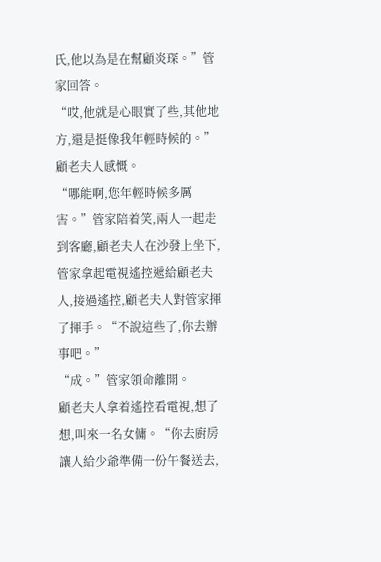氏,他以為是在幫顧炎琛。”管家回答。
“哎,他就是心眼實了些,其他地方,還是挺像我年輕時候的。”顧老夫人感慨。
“哪能啊,您年輕時候多厲害。”管家陪着笑,兩人一起走到客廳,顧老夫人在沙發上坐下,管家拿起電視遙控遞給顧老夫人,接過遙控,顧老夫人對管家揮了揮手。“不說這些了,你去辦事吧。”
“成。”管家領命離開。
顧老夫人拿着遙控看電視,想了想,叫來一名女傭。“你去廚房讓人給少爺準備一份午餐送去,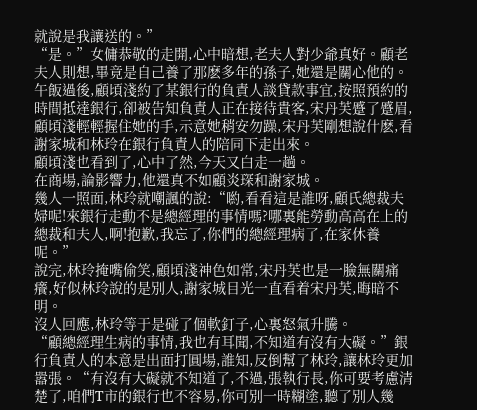就說是我讓送的。”
“是。”女傭恭敬的走開,心中暗想,老夫人對少爺真好。顧老夫人則想,畢竟是自己養了那麽多年的孫子,她還是關心他的。
午飯過後,顧頃淺約了某銀行的負責人談貸款事宜,按照預約的時間抵達銀行,卻被告知負責人正在接待貴客,宋丹芙蹙了蹙眉,顧頃淺輕輕握住她的手,示意她稍安勿躁,宋丹芙剛想說什麽,看謝家城和林玲在銀行負責人的陪同下走出來。
顧頃淺也看到了,心中了然,今天又白走一趟。
在商場,論影響力,他還真不如顧炎琛和謝家城。
幾人一照面,林玲就嘲諷的說:“喲,看看這是誰呀,顧氏總裁夫婦呢!來銀行走動不是總經理的事情嗎?哪裏能勞動高高在上的總裁和夫人,啊!抱歉,我忘了,你們的總經理病了,在家休養呢。”
說完,林玲掩嘴偷笑,顧頃淺神色如常,宋丹芙也是一臉無關痛癢,好似林玲說的是別人,謝家城目光一直看着宋丹芙,晦暗不明。
沒人回應,林玲等于是碰了個軟釘子,心裏怒氣升騰。
“顧總經理生病的事情,我也有耳聞,不知道有沒有大礙。”銀行負責人的本意是出面打圓場,誰知,反倒幫了林玲,讓林玲更加嚣張。“有沒有大礙就不知道了,不過,張執行長,你可要考慮清楚了,咱們T市的銀行也不容易,你可別一時糊塗,聽了別人幾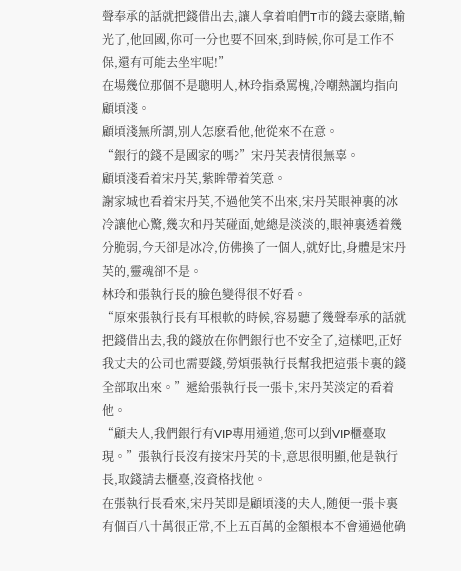聲奉承的話就把錢借出去,讓人拿着咱們T市的錢去豪賭,輸光了,他回國,你可一分也要不回來,到時候,你可是工作不保,還有可能去坐牢呢!”
在場幾位那個不是聰明人,林玲指桑罵槐,冷嘲熱諷均指向顧頃淺。
顧頃淺無所謂,別人怎麽看他,他從來不在意。
“銀行的錢不是國家的嗎?”宋丹芙表情很無辜。
顧頃淺看着宋丹芙,紫眸帶着笑意。
謝家城也看着宋丹芙,不過他笑不出來,宋丹芙眼神裏的冰冷讓他心驚,幾次和丹芙碰面,她總是淡淡的,眼神裏透着幾分脆弱,今天卻是冰冷,仿佛換了一個人,就好比,身體是宋丹芙的,靈魂卻不是。
林玲和張執行長的臉色變得很不好看。
“原來張執行長有耳根軟的時候,容易聽了幾聲奉承的話就把錢借出去,我的錢放在你們銀行也不安全了,這樣吧,正好我丈夫的公司也需要錢,勞煩張執行長幫我把這張卡裏的錢全部取出來。”遞給張執行長一張卡,宋丹芙淡定的看着他。
“顧夫人,我們銀行有VIP專用通道,您可以到VIP櫃臺取現。”張執行長沒有接宋丹芙的卡,意思很明顯,他是執行長,取錢請去櫃臺,沒資格找他。
在張執行長看來,宋丹芙即是顧頃淺的夫人,随便一張卡裏有個百八十萬很正常,不上五百萬的金額根本不會通過他确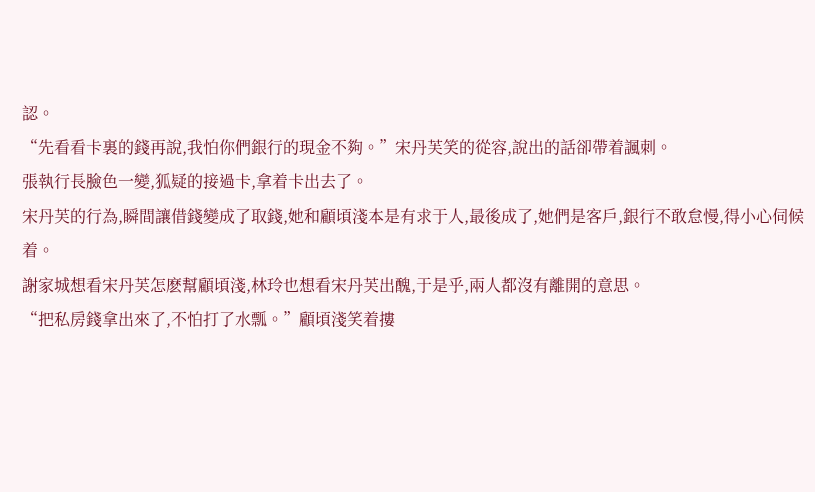認。
“先看看卡裏的錢再說,我怕你們銀行的現金不夠。”宋丹芙笑的從容,說出的話卻帶着諷刺。
張執行長臉色一變,狐疑的接過卡,拿着卡出去了。
宋丹芙的行為,瞬間讓借錢變成了取錢,她和顧頃淺本是有求于人,最後成了,她們是客戶,銀行不敢怠慢,得小心伺候着。
謝家城想看宋丹芙怎麽幫顧頃淺,林玲也想看宋丹芙出醜,于是乎,兩人都沒有離開的意思。
“把私房錢拿出來了,不怕打了水瓢。”顧頃淺笑着摟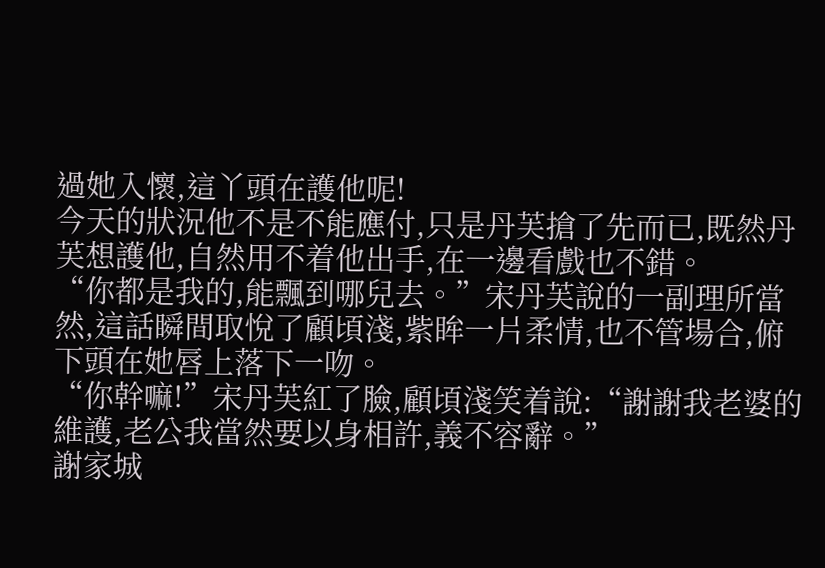過她入懷,這丫頭在護他呢!
今天的狀況他不是不能應付,只是丹芙搶了先而已,既然丹芙想護他,自然用不着他出手,在一邊看戲也不錯。
“你都是我的,能飄到哪兒去。”宋丹芙說的一副理所當然,這話瞬間取悅了顧頃淺,紫眸一片柔情,也不管場合,俯下頭在她唇上落下一吻。
“你幹嘛!”宋丹芙紅了臉,顧頃淺笑着說:“謝謝我老婆的維護,老公我當然要以身相許,義不容辭。”
謝家城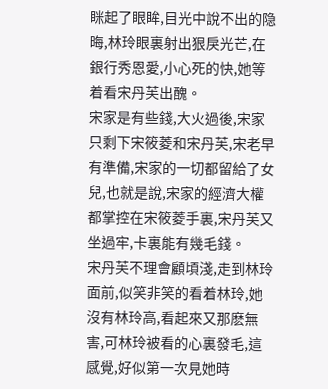眯起了眼眸,目光中說不出的隐晦,林玲眼裏射出狠戾光芒,在銀行秀恩愛,小心死的快,她等着看宋丹芙出醜。
宋家是有些錢,大火過後,宋家只剩下宋筱菱和宋丹芙,宋老早有準備,宋家的一切都留給了女兒,也就是說,宋家的經濟大權都掌控在宋筱菱手裏,宋丹芙又坐過牢,卡裏能有幾毛錢。
宋丹芙不理會顧頃淺,走到林玲面前,似笑非笑的看着林玲,她沒有林玲高,看起來又那麽無害,可林玲被看的心裏發毛,這感覺,好似第一次見她時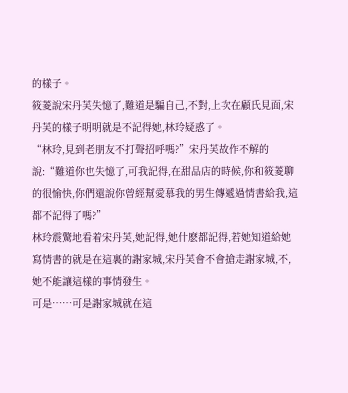的樣子。
筱菱說宋丹芙失憶了,難道是騙自己,不對,上次在顧氏見面,宋丹芙的樣子明明就是不記得她,林玲疑惑了。
“林玲,見到老朋友不打聲招呼嗎?”宋丹芙故作不解的說:“難道你也失憶了,可我記得,在甜品店的時候,你和筱菱聊的很愉快,你們還說你曾經幫愛慕我的男生傳遞過情書給我,這都不記得了嗎?”
林玲震驚地看着宋丹芙,她記得,她什麽都記得,若她知道給她寫情書的就是在這裏的謝家城,宋丹芙會不會搶走謝家城,不,她不能讓這樣的事情發生。
可是……可是謝家城就在這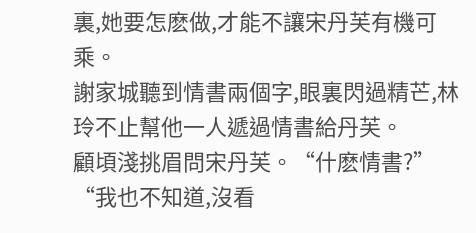裏,她要怎麽做,才能不讓宋丹芙有機可乘。
謝家城聽到情書兩個字,眼裏閃過精芒,林玲不止幫他一人遞過情書給丹芙。
顧頃淺挑眉問宋丹芙。“什麽情書?”
“我也不知道,沒看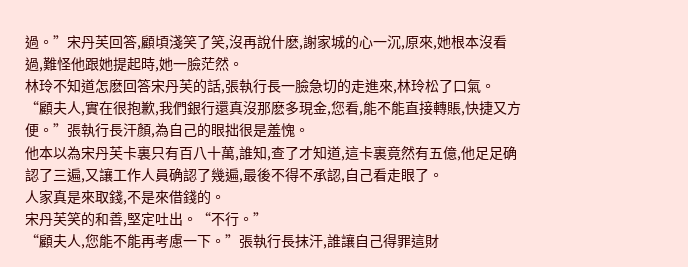過。”宋丹芙回答,顧頃淺笑了笑,沒再說什麽,謝家城的心一沉,原來,她根本沒看過,難怪他跟她提起時,她一臉茫然。
林玲不知道怎麽回答宋丹芙的話,張執行長一臉急切的走進來,林玲松了口氣。
“顧夫人,實在很抱歉,我們銀行還真沒那麽多現金,您看,能不能直接轉賬,快捷又方便。”張執行長汗顏,為自己的眼拙很是羞愧。
他本以為宋丹芙卡裏只有百八十萬,誰知,查了才知道,這卡裏竟然有五億,他足足确認了三遍,又讓工作人員确認了幾遍,最後不得不承認,自己看走眼了。
人家真是來取錢,不是來借錢的。
宋丹芙笑的和善,堅定吐出。“不行。”
“顧夫人,您能不能再考慮一下。”張執行長抹汗,誰讓自己得罪這財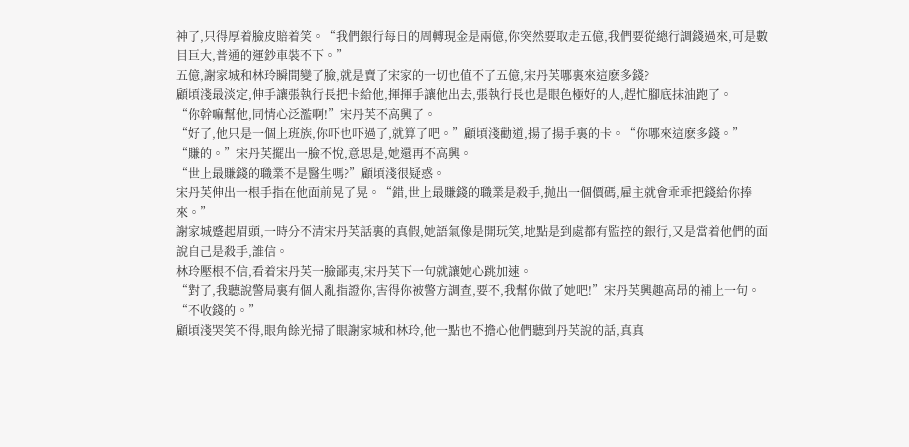神了,只得厚着臉皮賠着笑。“我們銀行每日的周轉現金是兩億,你突然要取走五億,我們要從總行調錢過來,可是數目巨大,普通的運鈔車裝不下。”
五億,謝家城和林玲瞬間變了臉,就是賣了宋家的一切也值不了五億,宋丹芙哪裏來這麽多錢?
顧頃淺最淡定,伸手讓張執行長把卡給他,揮揮手讓他出去,張執行長也是眼色極好的人,趕忙腳底抹油跑了。
“你幹嘛幫他,同情心泛濫啊!”宋丹芙不高興了。
“好了,他只是一個上班族,你吓也吓過了,就算了吧。”顧頃淺勸道,揚了揚手裏的卡。“你哪來這麽多錢。”
“賺的。”宋丹芙擺出一臉不悅,意思是,她還再不高興。
“世上最賺錢的職業不是醫生嗎?”顧頃淺很疑惑。
宋丹芙伸出一根手指在他面前晃了晃。“錯,世上最賺錢的職業是殺手,抛出一個價碼,雇主就會乖乖把錢給你捧來。”
謝家城蹙起眉頭,一時分不清宋丹芙話裏的真假,她語氣像是開玩笑,地點是到處都有監控的銀行,又是當着他們的面說自己是殺手,誰信。
林玲壓根不信,看着宋丹芙一臉鄙夷,宋丹芙下一句就讓她心跳加速。
“對了,我聽說警局裏有個人亂指證你,害得你被警方調查,要不,我幫你做了她吧!”宋丹芙興趣高昂的補上一句。“不收錢的。”
顧頃淺哭笑不得,眼角餘光掃了眼謝家城和林玲,他一點也不擔心他們聽到丹芙說的話,真真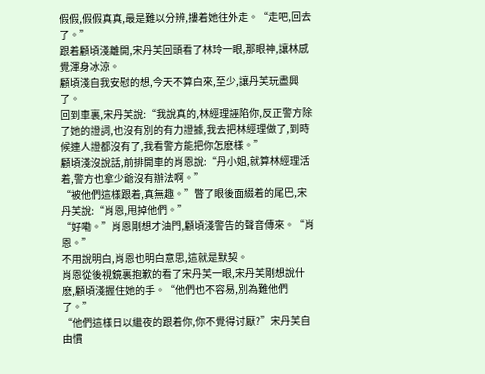假假,假假真真,最是難以分辨,摟着她往外走。“走吧,回去了。”
跟着顧頃淺離開,宋丹芙回頭看了林玲一眼,那眼神,讓林感覺渾身冰涼。
顧頃淺自我安慰的想,今天不算白來,至少,讓丹芙玩盡興了。
回到車裏,宋丹芙說:“我說真的,林經理誣陷你,反正警方除了她的證詞,也沒有別的有力證據,我去把林經理做了,到時候連人證都沒有了,我看警方能把你怎麽樣。”
顧頃淺沒說話,前排開車的肖恩說:“丹小姐,就算林經理活着,警方也拿少爺沒有辦法啊。”
“被他們這樣跟着,真無趣。”瞥了眼後面綴着的尾巴,宋丹芙說:“肖恩,甩掉他們。”
“好嘞。”肖恩剛想才油門,顧頃淺警告的聲音傳來。“肖恩。”
不用說明白,肖恩也明白意思,這就是默契。
肖恩從後視鏡裏抱歉的看了宋丹芙一眼,宋丹芙剛想說什麽,顧頃淺握住她的手。“他們也不容易,別為難他們了。”
“他們這樣日以繼夜的跟着你,你不覺得讨厭?”宋丹芙自由慣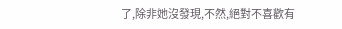了,除非她沒發現,不然,絕對不喜歡有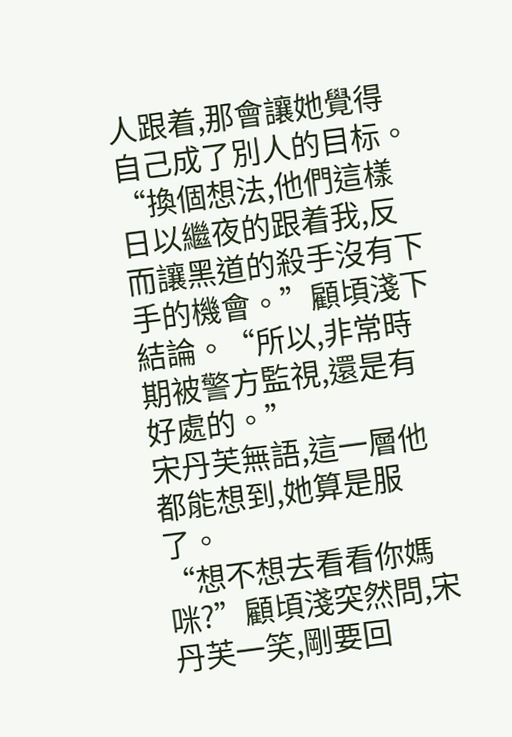人跟着,那會讓她覺得自己成了別人的目标。
“換個想法,他們這樣日以繼夜的跟着我,反而讓黑道的殺手沒有下手的機會。”顧頃淺下結論。“所以,非常時期被警方監視,還是有好處的。”
宋丹芙無語,這一層他都能想到,她算是服了。
“想不想去看看你媽咪?”顧頃淺突然問,宋丹芙一笑,剛要回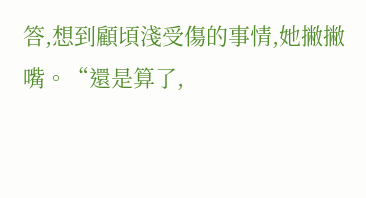答,想到顧頃淺受傷的事情,她撇撇嘴。“還是算了,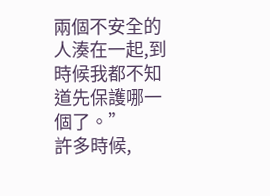兩個不安全的人湊在一起,到時候我都不知道先保護哪一個了。”
許多時候,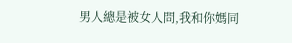男人總是被女人問,我和你媽同